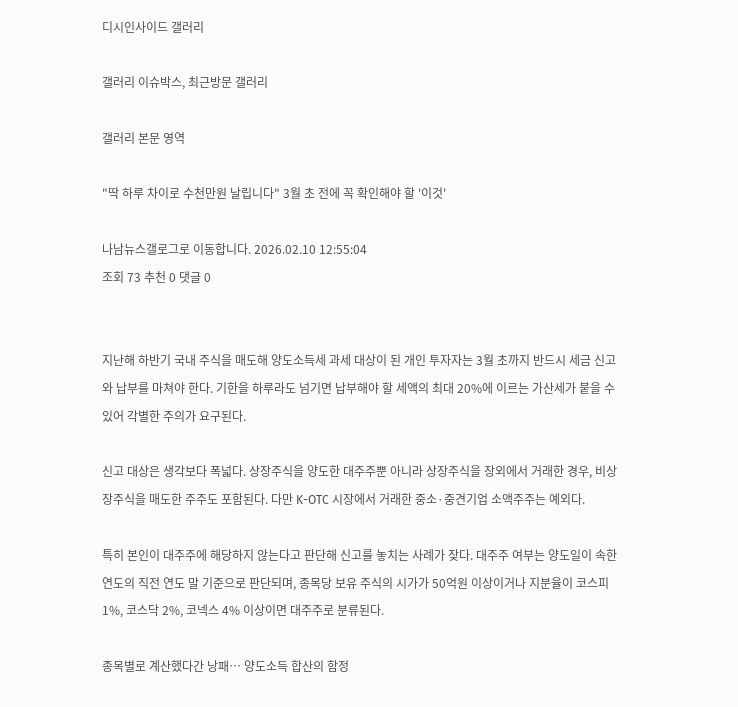디시인사이드 갤러리

갤러리 이슈박스, 최근방문 갤러리

갤러리 본문 영역

"딱 하루 차이로 수천만원 날립니다" 3월 초 전에 꼭 확인해야 할 '이것'

나남뉴스갤로그로 이동합니다. 2026.02.10 12:55:04
조회 73 추천 0 댓글 0


지난해 하반기 국내 주식을 매도해 양도소득세 과세 대상이 된 개인 투자자는 3월 초까지 반드시 세금 신고와 납부를 마쳐야 한다. 기한을 하루라도 넘기면 납부해야 할 세액의 최대 20%에 이르는 가산세가 붙을 수 있어 각별한 주의가 요구된다.

신고 대상은 생각보다 폭넓다. 상장주식을 양도한 대주주뿐 아니라 상장주식을 장외에서 거래한 경우, 비상장주식을 매도한 주주도 포함된다. 다만 K-OTC 시장에서 거래한 중소·중견기업 소액주주는 예외다.

특히 본인이 대주주에 해당하지 않는다고 판단해 신고를 놓치는 사례가 잦다. 대주주 여부는 양도일이 속한 연도의 직전 연도 말 기준으로 판단되며, 종목당 보유 주식의 시가가 50억원 이상이거나 지분율이 코스피 1%, 코스닥 2%, 코넥스 4% 이상이면 대주주로 분류된다.

종목별로 계산했다간 낭패… 양도소득 합산의 함정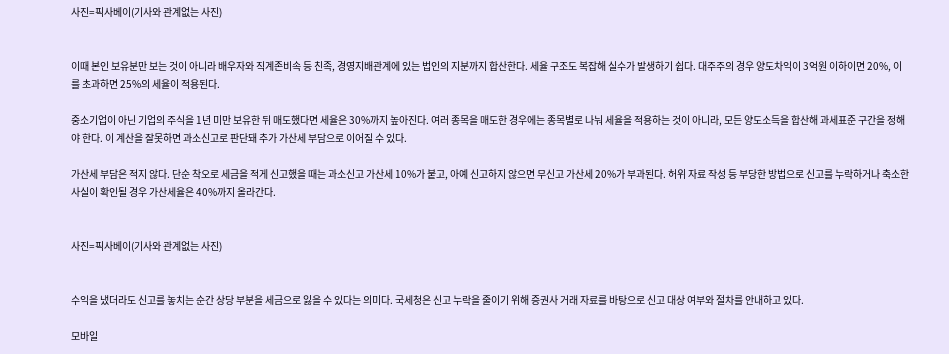사진=픽사베이(기사와 관계없는 사진)


이때 본인 보유분만 보는 것이 아니라 배우자와 직계존비속 등 친족, 경영지배관계에 있는 법인의 지분까지 합산한다. 세율 구조도 복잡해 실수가 발생하기 쉽다. 대주주의 경우 양도차익이 3억원 이하이면 20%, 이를 초과하면 25%의 세율이 적용된다.

중소기업이 아닌 기업의 주식을 1년 미만 보유한 뒤 매도했다면 세율은 30%까지 높아진다. 여러 종목을 매도한 경우에는 종목별로 나눠 세율을 적용하는 것이 아니라, 모든 양도소득을 합산해 과세표준 구간을 정해야 한다. 이 계산을 잘못하면 과소신고로 판단돼 추가 가산세 부담으로 이어질 수 있다.

가산세 부담은 적지 않다. 단순 착오로 세금을 적게 신고했을 때는 과소신고 가산세 10%가 붙고, 아예 신고하지 않으면 무신고 가산세 20%가 부과된다. 허위 자료 작성 등 부당한 방법으로 신고를 누락하거나 축소한 사실이 확인될 경우 가산세율은 40%까지 올라간다.


사진=픽사베이(기사와 관계없는 사진)


수익을 냈더라도 신고를 놓치는 순간 상당 부분을 세금으로 잃을 수 있다는 의미다. 국세청은 신고 누락을 줄이기 위해 증권사 거래 자료를 바탕으로 신고 대상 여부와 절차를 안내하고 있다.

모바일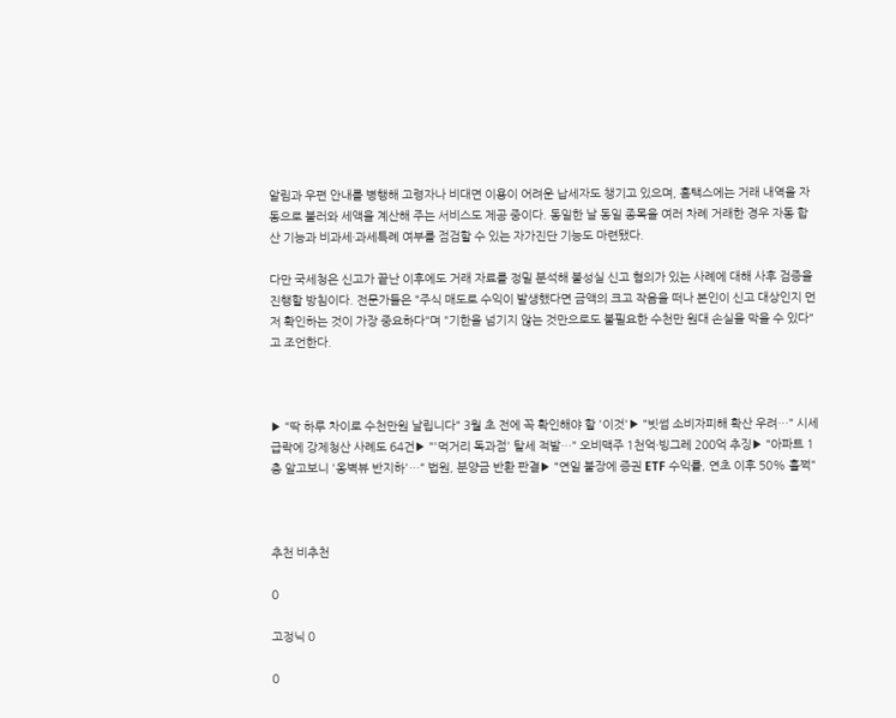알림과 우편 안내를 병행해 고령자나 비대면 이용이 어려운 납세자도 챙기고 있으며, 홈택스에는 거래 내역을 자동으로 불러와 세액을 계산해 주는 서비스도 제공 중이다. 동일한 날 동일 종목을 여러 차례 거래한 경우 자동 합산 기능과 비과세·과세특례 여부를 점검할 수 있는 자가진단 기능도 마련됐다.

다만 국세청은 신고가 끝난 이후에도 거래 자료를 정밀 분석해 불성실 신고 혐의가 있는 사례에 대해 사후 검증을 진행할 방침이다. 전문가들은 "주식 매도로 수익이 발생했다면 금액의 크고 작음을 떠나 본인이 신고 대상인지 먼저 확인하는 것이 가장 중요하다"며 "기한을 넘기지 않는 것만으로도 불필요한 수천만 원대 손실을 막을 수 있다"고 조언한다.



▶ "딱 하루 차이로 수천만원 날립니다" 3월 초 전에 꼭 확인해야 할 '이것'▶ "빗썸 소비자피해 확산 우려…" 시세급락에 강제청산 사례도 64건▶ "'먹거리 독과점' 탈세 적발…" 오비맥주 1천억·빙그레 200억 추징▶ "아파트 1층 알고보니 '옹벽뷰 반지하'…" 법원, 분양금 반환 판결▶ "연일 불장에 증권 ETF 수익률, 연초 이후 50% 훌쩍"



추천 비추천

0

고정닉 0

0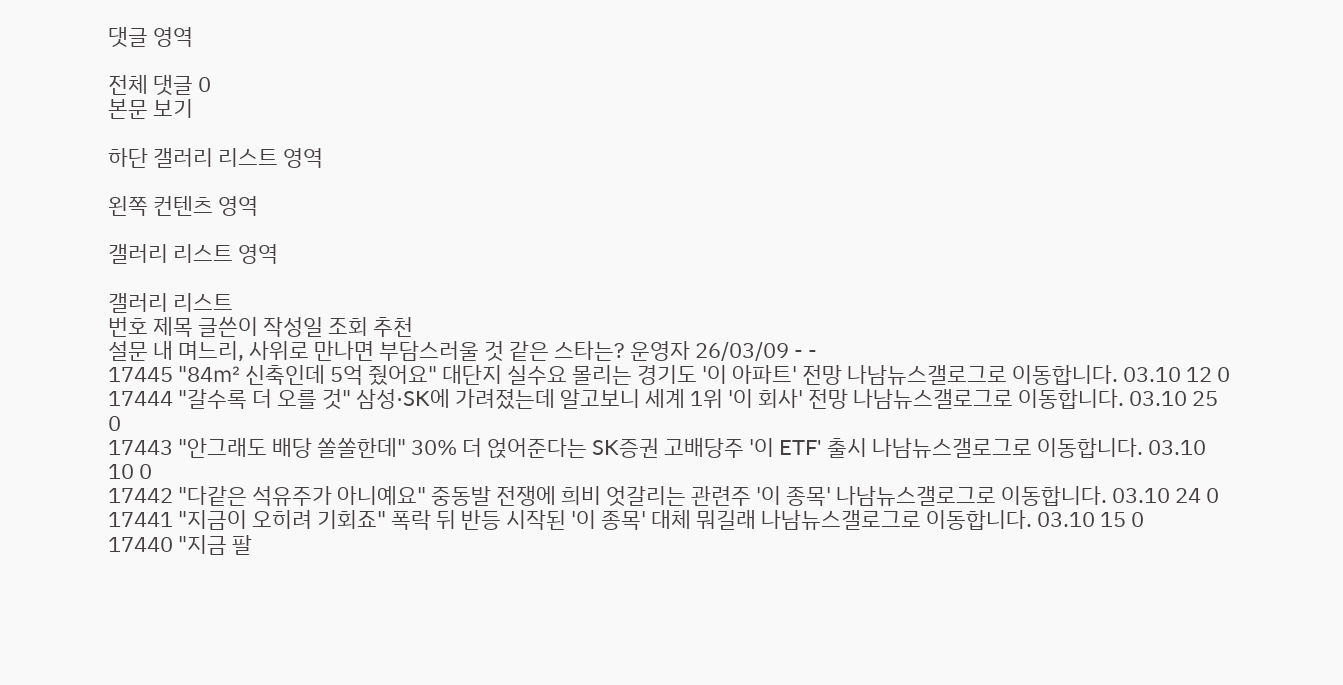댓글 영역

전체 댓글 0
본문 보기

하단 갤러리 리스트 영역

왼쪽 컨텐츠 영역

갤러리 리스트 영역

갤러리 리스트
번호 제목 글쓴이 작성일 조회 추천
설문 내 며느리, 사위로 만나면 부담스러울 것 같은 스타는? 운영자 26/03/09 - -
17445 "84㎡ 신축인데 5억 줬어요" 대단지 실수요 몰리는 경기도 '이 아파트' 전망 나남뉴스갤로그로 이동합니다. 03.10 12 0
17444 "갈수록 더 오를 것" 삼성·SK에 가려졌는데 알고보니 세계 1위 '이 회사' 전망 나남뉴스갤로그로 이동합니다. 03.10 25 0
17443 "안그래도 배당 쏠쏠한데" 30% 더 얹어준다는 SK증권 고배당주 '이 ETF' 출시 나남뉴스갤로그로 이동합니다. 03.10 10 0
17442 "다같은 석유주가 아니예요" 중동발 전쟁에 희비 엇갈리는 관련주 '이 종목' 나남뉴스갤로그로 이동합니다. 03.10 24 0
17441 "지금이 오히려 기회죠" 폭락 뒤 반등 시작된 '이 종목' 대체 뭐길래 나남뉴스갤로그로 이동합니다. 03.10 15 0
17440 "지금 팔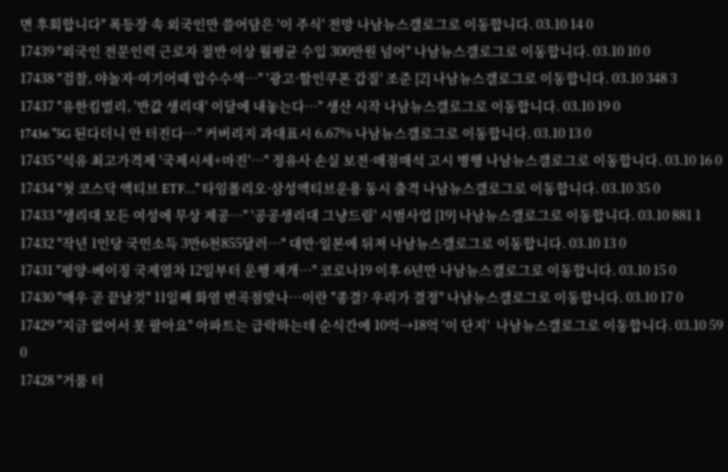면 후회합니다" 폭등장 속 외국인만 쓸어담은 '이 주식' 전망 나남뉴스갤로그로 이동합니다. 03.10 14 0
17439 "외국인 전문인력 근로자 절반 이상 월평균 수입 300만원 넘어" 나남뉴스갤로그로 이동합니다. 03.10 10 0
17438 "검찰, 야놀자·여기어때 압수수색…" '광고·할인쿠폰 갑질' 조준 [2] 나남뉴스갤로그로 이동합니다. 03.10 348 3
17437 "유한킴벌리, '반값 생리대' 이달에 내놓는다…" 생산 시작 나남뉴스갤로그로 이동합니다. 03.10 19 0
17436 "5G 된다더니 안 터진다…" 커버리지 과대표시 6.67% 나남뉴스갤로그로 이동합니다. 03.10 13 0
17435 "석유 최고가격제 '국제시세+마진'…" 정유사 손실 보전·매점매석 고시 병행 나남뉴스갤로그로 이동합니다. 03.10 16 0
17434 "첫 코스닥 액티브 ETF…" 타임폴리오·삼성액티브운용 동시 출격 나남뉴스갤로그로 이동합니다. 03.10 35 0
17433 "생리대 모든 여성에 무상 제공…" '공공생리대 그냥드림' 시범사업 [19] 나남뉴스갤로그로 이동합니다. 03.10 881 1
17432 "작년 1인당 국민소득 3만6천855달러…" 대만·일본에 뒤져 나남뉴스갤로그로 이동합니다. 03.10 13 0
17431 "평양-베이징 국제열차 12일부터 운행 재개…" 코로나19 이후 6년만 나남뉴스갤로그로 이동합니다. 03.10 15 0
17430 "매우 곧 끝날것" 11일째 화염 변곡점맞나…이란 "종결? 우리가 결정" 나남뉴스갤로그로 이동합니다. 03.10 17 0
17429 "지금 없어서 못 팔아요" 아파트는 급락하는데 순식간에 10억→18억 '이 단지'  나남뉴스갤로그로 이동합니다. 03.10 59 0
17428 "거품 터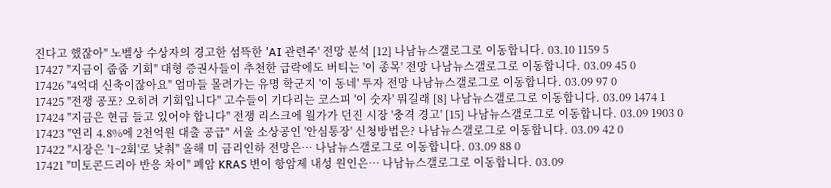진다고 했잖아" 노벨상 수상자의 경고한 섬뜩한 'AI 관련주' 전망 분석 [12] 나남뉴스갤로그로 이동합니다. 03.10 1159 5
17427 "지금이 줍줍 기회" 대형 증권사들이 추천한 급락에도 버티는 '이 종목' 전망 나남뉴스갤로그로 이동합니다. 03.09 45 0
17426 "4억대 신축이잖아요" 엄마들 몰려가는 유명 학군지 '이 동네' 투자 전망 나남뉴스갤로그로 이동합니다. 03.09 97 0
17425 "전쟁 공포? 오히려 기회입니다" 고수들이 기다리는 코스피 '이 숫자' 뭐길래 [8] 나남뉴스갤로그로 이동합니다. 03.09 1474 1
17424 "지금은 현금 들고 있어야 합니다" 전쟁 리스크에 월가가 던진 시장 '충격 경고' [15] 나남뉴스갤로그로 이동합니다. 03.09 1903 0
17423 "연리 4.8%에 2천억원 대출 공급" 서울 소상공인 '안심통장' 신청방법은? 나남뉴스갤로그로 이동합니다. 03.09 42 0
17422 "시장은 '1~2회'로 낮춰" 올해 미 금리인하 전망은… 나남뉴스갤로그로 이동합니다. 03.09 88 0
17421 "미토콘드리아 반응 차이" 폐암 KRAS 변이 항암제 내성 원인은… 나남뉴스갤로그로 이동합니다. 03.09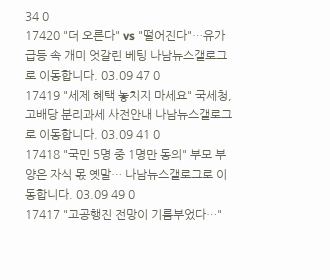34 0
17420 "더 오른다" vs "떨어진다"…유가 급등 속 개미 엇갈린 베팅 나남뉴스갤로그로 이동합니다. 03.09 47 0
17419 "세제 혜택 놓치지 마세요" 국세청, 고배당 분리과세 사전안내 나남뉴스갤로그로 이동합니다. 03.09 41 0
17418 "국민 5명 중 1명만 동의" 부모 부양은 자식 몫 옛말… 나남뉴스갤로그로 이동합니다. 03.09 49 0
17417 "고공행진 전망이 기름부었다…"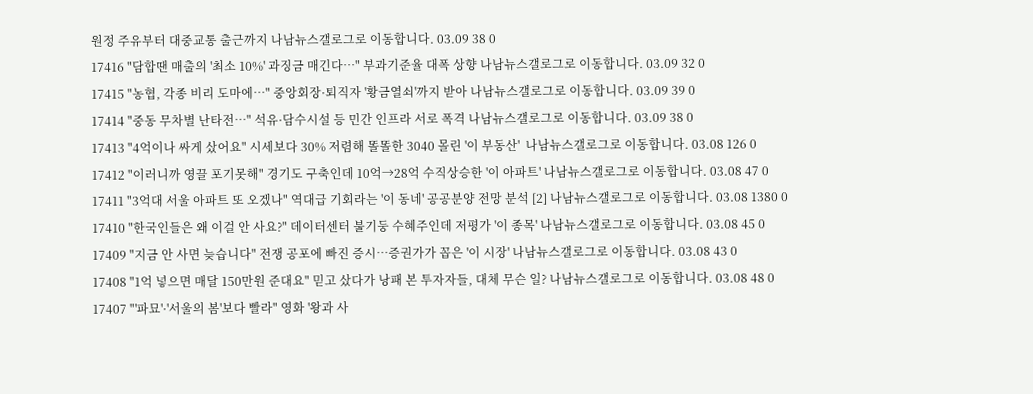원정 주유부터 대중교통 출근까지 나남뉴스갤로그로 이동합니다. 03.09 38 0
17416 "담합땐 매출의 '최소 10%' 과징금 매긴다…" 부과기준율 대폭 상향 나남뉴스갤로그로 이동합니다. 03.09 32 0
17415 "농협, 각종 비리 도마에…" 중앙회장·퇴직자 '황금열쇠'까지 받아 나남뉴스갤로그로 이동합니다. 03.09 39 0
17414 "중동 무차별 난타전…" 석유·담수시설 등 민간 인프라 서로 폭격 나남뉴스갤로그로 이동합니다. 03.09 38 0
17413 "4억이나 싸게 샀어요" 시세보다 30% 저렴해 똘똘한 3040 몰린 '이 부동산'  나남뉴스갤로그로 이동합니다. 03.08 126 0
17412 "이러니까 영끌 포기못해" 경기도 구축인데 10억→28억 수직상승한 '이 아파트' 나남뉴스갤로그로 이동합니다. 03.08 47 0
17411 "3억대 서울 아파트 또 오겠나" 역대급 기회라는 '이 동네' 공공분양 전망 분석 [2] 나남뉴스갤로그로 이동합니다. 03.08 1380 0
17410 "한국인들은 왜 이걸 안 사요?" 데이터센터 불기둥 수혜주인데 저평가 '이 종목' 나남뉴스갤로그로 이동합니다. 03.08 45 0
17409 "지금 안 사면 늦습니다" 전쟁 공포에 빠진 증시…증권가가 꼽은 '이 시장' 나남뉴스갤로그로 이동합니다. 03.08 43 0
17408 "1억 넣으면 매달 150만원 준대요" 믿고 샀다가 낭패 본 투자자들, 대체 무슨 일? 나남뉴스갤로그로 이동합니다. 03.08 48 0
17407 "'파묘'·'서울의 봄'보다 빨라" 영화 '왕과 사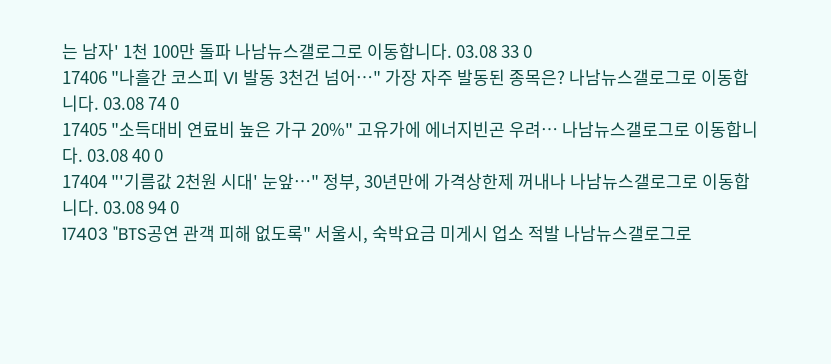는 남자' 1천 100만 돌파 나남뉴스갤로그로 이동합니다. 03.08 33 0
17406 "나흘간 코스피 VI 발동 3천건 넘어…" 가장 자주 발동된 종목은? 나남뉴스갤로그로 이동합니다. 03.08 74 0
17405 "소득대비 연료비 높은 가구 20%" 고유가에 에너지빈곤 우려… 나남뉴스갤로그로 이동합니다. 03.08 40 0
17404 "'기름값 2천원 시대' 눈앞…" 정부, 30년만에 가격상한제 꺼내나 나남뉴스갤로그로 이동합니다. 03.08 94 0
17403 "BTS공연 관객 피해 없도록" 서울시, 숙박요금 미게시 업소 적발 나남뉴스갤로그로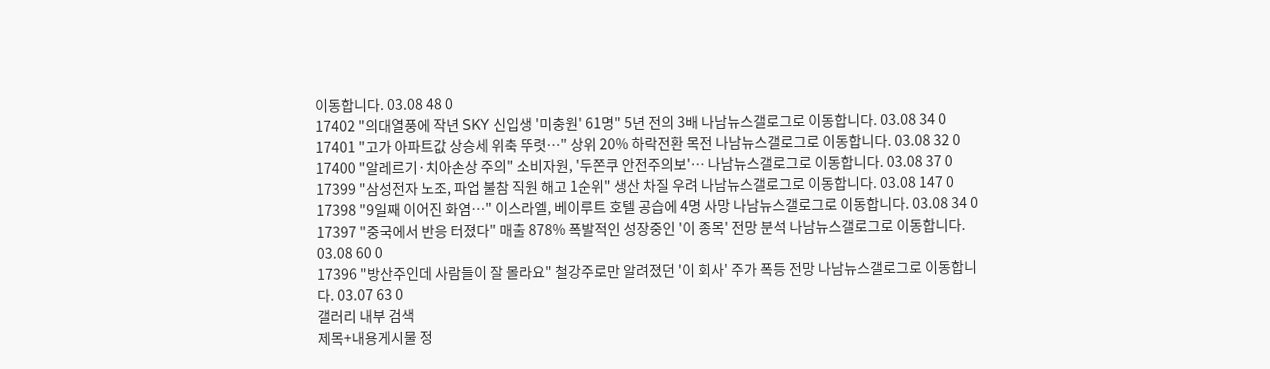이동합니다. 03.08 48 0
17402 "의대열풍에 작년 SKY 신입생 '미충원' 61명" 5년 전의 3배 나남뉴스갤로그로 이동합니다. 03.08 34 0
17401 "고가 아파트값 상승세 위축 뚜렷…" 상위 20% 하락전환 목전 나남뉴스갤로그로 이동합니다. 03.08 32 0
17400 "알레르기·치아손상 주의" 소비자원, '두쫀쿠 안전주의보'… 나남뉴스갤로그로 이동합니다. 03.08 37 0
17399 "삼성전자 노조, 파업 불참 직원 해고 1순위" 생산 차질 우려 나남뉴스갤로그로 이동합니다. 03.08 147 0
17398 "9일째 이어진 화염…" 이스라엘, 베이루트 호텔 공습에 4명 사망 나남뉴스갤로그로 이동합니다. 03.08 34 0
17397 "중국에서 반응 터졌다" 매출 878% 폭발적인 성장중인 '이 종목' 전망 분석 나남뉴스갤로그로 이동합니다. 03.08 60 0
17396 "방산주인데 사람들이 잘 몰라요" 철강주로만 알려졌던 '이 회사' 주가 폭등 전망 나남뉴스갤로그로 이동합니다. 03.07 63 0
갤러리 내부 검색
제목+내용게시물 정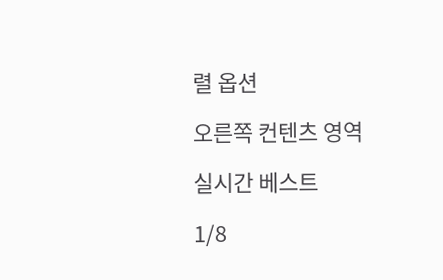렬 옵션

오른쪽 컨텐츠 영역

실시간 베스트

1/8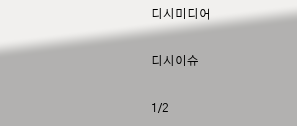디시미디어

디시이슈

1/2